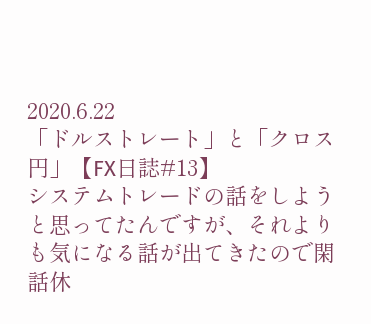2020.6.22
「ドルストレート」と「クロス円」【FX日誌#13】
システムトレードの話をしようと思ってたんですが、それよりも気になる話が出てきたので閑話休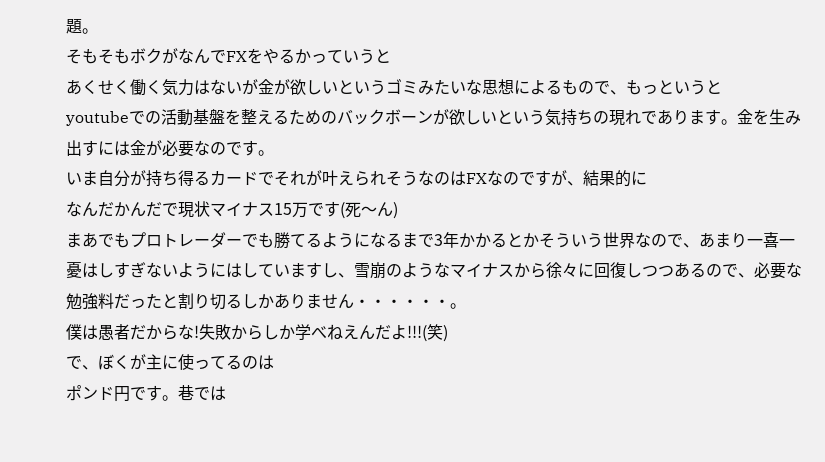題。
そもそもボクがなんでFXをやるかっていうと
あくせく働く気力はないが金が欲しいというゴミみたいな思想によるもので、もっというと
youtubeでの活動基盤を整えるためのバックボーンが欲しいという気持ちの現れであります。金を生み出すには金が必要なのです。
いま自分が持ち得るカードでそれが叶えられそうなのはFXなのですが、結果的に
なんだかんだで現状マイナス15万です(死〜ん)
まあでもプロトレーダーでも勝てるようになるまで3年かかるとかそういう世界なので、あまり一喜一憂はしすぎないようにはしていますし、雪崩のようなマイナスから徐々に回復しつつあるので、必要な勉強料だったと割り切るしかありません・・・・・・。
僕は愚者だからな!失敗からしか学べねえんだよ!!!(笑)
で、ぼくが主に使ってるのは
ポンド円です。巷では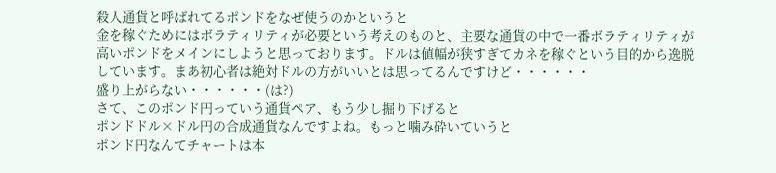殺人通貨と呼ばれてるポンドをなぜ使うのかというと
金を稼ぐためにはボラティリティが必要という考えのものと、主要な通貨の中で一番ボラティリティが高いポンドをメインにしようと思っております。ドルは値幅が狭すぎてカネを稼ぐという目的から逸脱しています。まあ初心者は絶対ドルの方がいいとは思ってるんですけど・・・・・・
盛り上がらない・・・・・・(は?)
さて、このポンド円っていう通貨ペア、もう少し掘り下げると
ポンドドル×ドル円の合成通貨なんですよね。もっと噛み砕いていうと
ポンド円なんてチャートは本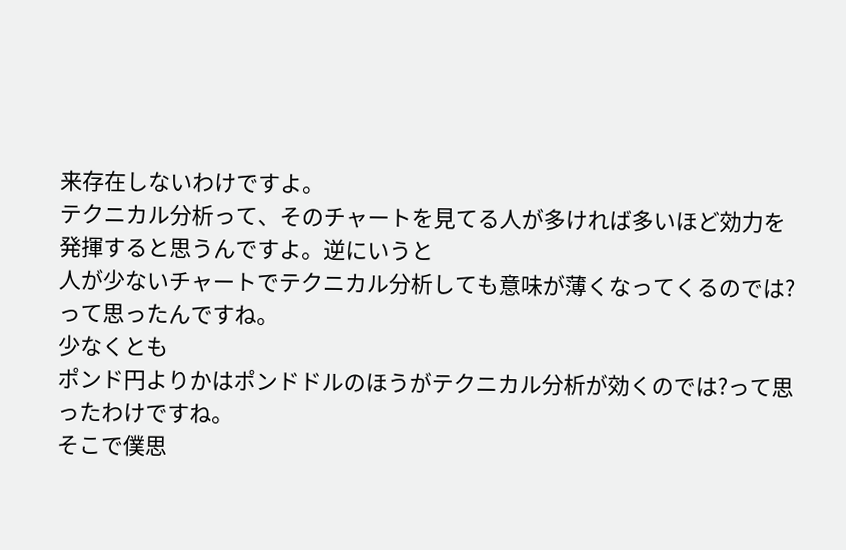来存在しないわけですよ。
テクニカル分析って、そのチャートを見てる人が多ければ多いほど効力を発揮すると思うんですよ。逆にいうと
人が少ないチャートでテクニカル分析しても意味が薄くなってくるのでは?って思ったんですね。
少なくとも
ポンド円よりかはポンドドルのほうがテクニカル分析が効くのでは?って思ったわけですね。
そこで僕思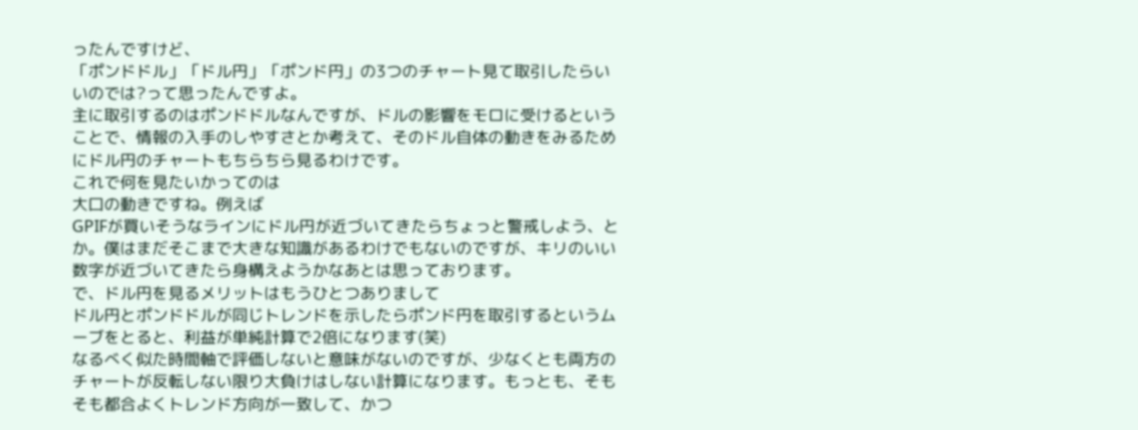ったんですけど、
「ポンドドル」「ドル円」「ポンド円」の3つのチャート見て取引したらいいのでは?って思ったんですよ。
主に取引するのはポンドドルなんですが、ドルの影響をモロに受けるということで、情報の入手のしやすさとか考えて、そのドル自体の動きをみるためにドル円のチャートもちらちら見るわけです。
これで何を見たいかってのは
大口の動きですね。例えば
GPIFが買いそうなラインにドル円が近づいてきたらちょっと警戒しよう、とか。僕はまだそこまで大きな知識があるわけでもないのですが、キリのいい数字が近づいてきたら身構えようかなあとは思っております。
で、ドル円を見るメリットはもうひとつありまして
ドル円とポンドドルが同じトレンドを示したらポンド円を取引するというムーブをとると、利益が単純計算で2倍になります(笑)
なるべく似た時間軸で評価しないと意味がないのですが、少なくとも両方のチャートが反転しない限り大負けはしない計算になります。もっとも、そもそも都合よくトレンド方向が一致して、かつ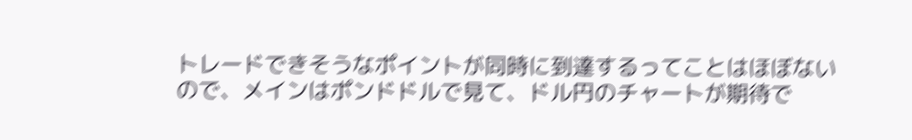トレードできそうなポイントが同時に到達するってことはほぼないので、メインはポンドドルで見て、ドル円のチャートが期待で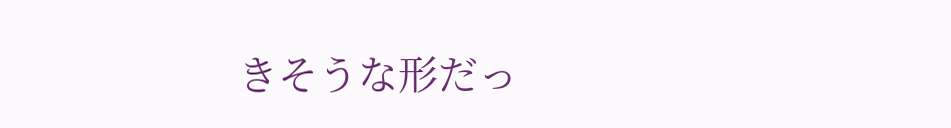きそうな形だっ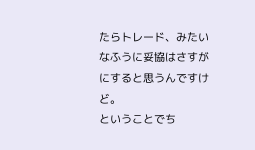たらトレード、みたいなふうに妥協はさすがにすると思うんですけど。
ということでち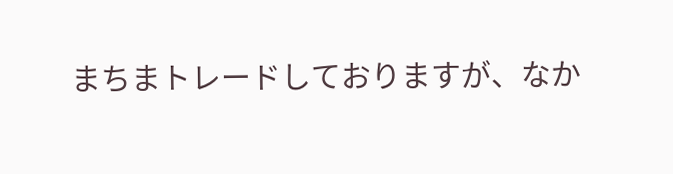まちまトレードしておりますが、なか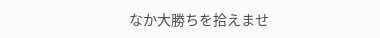なか大勝ちを拾えませ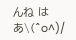んね はあ\(^o^)/